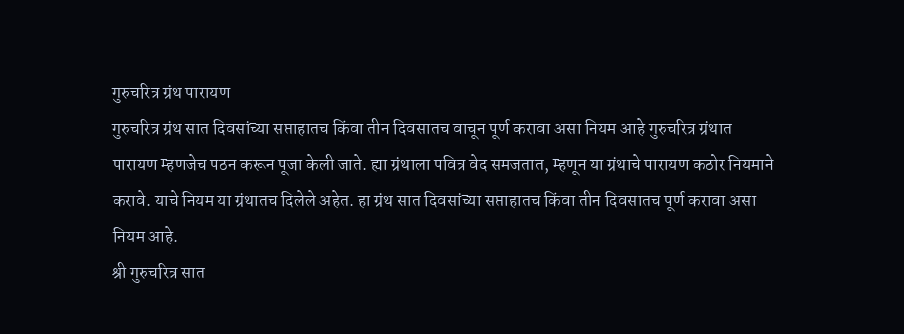गुरुचरित्र ग्रंथ पारायण
गुरुचरित्र ग्रंथ सात दिवसांच्या सप्ताहातच किंवा तीन दिवसातच वाचून पूर्ण करावा असा नियम आहे गुरुचरित्र ग्रंथात पारायण म्हणजेच पठन करून पूजा केली जाते. ह्या ग्रंथाला पवित्र वेद समजतात, म्हणून या ग्रंथाचे पारायण कठोर नियमाने करावे. याचे नियम या ग्रंथातच दिलेले अहेत. हा ग्रंथ सात दिवसांच्या सप्ताहातच किंवा तीन दिवसातच पूर्ण करावा असा नियम आहे.
श्री गुरुचरित्र सात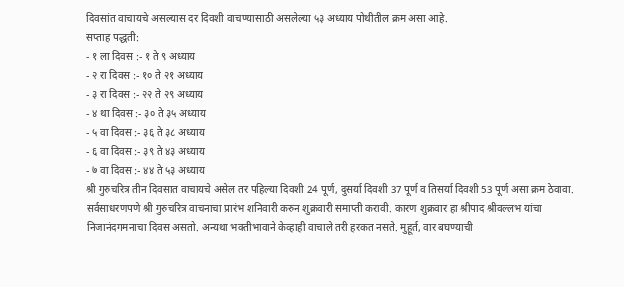दिवसांत वाचायचे असल्यास दर दिवशी वाचण्यासाठी असलेल्या ५३ अध्याय पोथीतील क्रम असा आहे.
सप्ताह पद्धती:
- १ ला दिवस :- १ ते ९ अध्याय
- २ रा दिवस :- १० ते २१ अध्याय
- ३ रा दिवस :- २२ ते २९ अध्याय
- ४ था दिवस :- ३० ते ३५ अध्याय
- ५ वा दिवस :- ३६ ते ३८ अध्याय
- ६ वा दिवस :- ३९ ते ४३ अध्याय
- ७ वा दिवस :- ४४ ते ५३ अध्याय
श्री गुरुचरित्र तीन दिवसात वाचायचे असेल तर पहिल्या दिवशी 24 पूर्ण, दुसर्या दिवशी 37 पूर्ण व तिसर्या दिवशी 53 पूर्ण असा क्रम ठेवावा. सर्वसाधरणपणे श्री गुरुचरित्र वाचनाचा प्रारंभ शनिवारी करुन शुक्रवारी समाप्ती करावी. कारण शुक्रवार हा श्रीपाद श्रीवल्लभ यांचा निजानंदगमनाचा दिवस असतो. अन्यथा भक्तीभावाने केव्हाही वाचाले तरी हरकत नसते. मुहूर्त, वार बघण्याची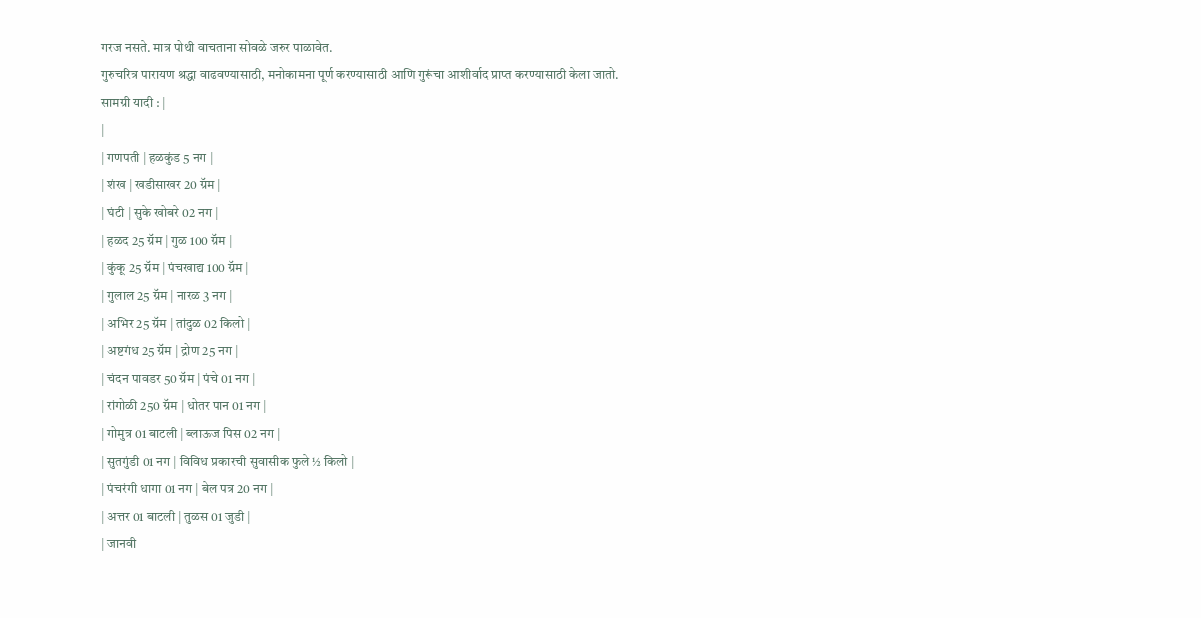गरज नसते. मात्र पोथी वाचताना सोवळे जरुर पाळावेत.
गुरुचरित्र पारायण श्रद्धा वाढवण्यासाठी, मनोकामना पूर्ण करण्यासाठी आणि गुरूंचा आशीर्वाद प्राप्त करण्यासाठी केला जातो.
सामग्री यादी : |
|
| गणपती | हळकुंड 5 नग |
| शंख | खडीसाखर 20 ग्रॅम |
| घंटी | सुके खोबरे 02 नग |
| हळद 25 ग्रॅम | गुळ 100 ग्रॅम |
| कुंकू 25 ग्रॅम | पंचखाद्य 100 ग्रॅम |
| गुलाल 25 ग्रॅम | नारळ 3 नग |
| अभिर 25 ग्रॅम | तांदुळ 02 किलो |
| अष्टगंध 25 ग्रॅम | द्रोण 25 नग |
| चंदन पावडर 50 ग्रॅम | पंचे 01 नग |
| रांगोळी 250 ग्रॅम | धोतर पान 01 नग |
| गोमुत्र 01 बाटली | ब्लाऊज पिस 02 नग |
| सुतगुंडी 01 नग | विविध प्रकारची सुवासीक फुले ½ किलो |
| पंचरंगी धागा 01 नग | बेल पत्र 20 नग |
| अत्तर 01 बाटली | तुळस 01 जुडी |
| जानवी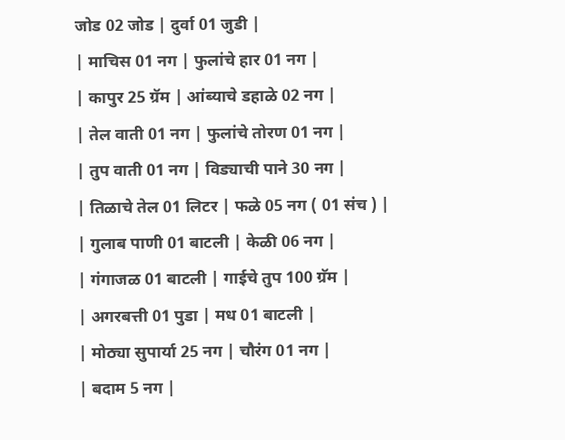जोड 02 जोड | दुर्वा 01 जुडी |
| माचिस 01 नग | फुलांचे हार 01 नग |
| कापुर 25 ग्रॅम | आंब्याचे डहाळे 02 नग |
| तेल वाती 01 नग | फुलांचे तोरण 01 नग |
| तुप वाती 01 नग | विड्याची पाने 30 नग |
| तिळाचे तेल 01 लिटर | फळे 05 नग ( 01 संच ) |
| गुलाब पाणी 01 बाटली | केळी 06 नग |
| गंगाजळ 01 बाटली | गाईचे तुप 100 ग्रॅम |
| अगरबत्ती 01 पुडा | मध 01 बाटली |
| मोठ्या सुपार्या 25 नग | चौरंग 01 नग |
| बदाम 5 नग |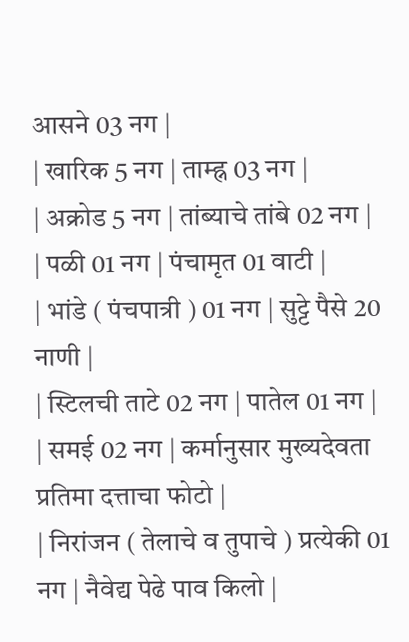आसने 03 नग |
| खारिक 5 नग | ताम्ह्न 03 नग |
| अक्रोड 5 नग | तांब्याचे तांबे 02 नग |
| पळी 01 नग | पंचामृत 01 वाटी |
| भांडे ( पंचपात्री ) 01 नग | सुट्टे पैसे 20 नाणी |
| स्टिलची ताटे 02 नग | पातेल 01 नग |
| समई 02 नग | कर्मानुसार मुख्यदेवता प्रतिमा दत्ताचा फोटो |
| निरांजन ( तेलाचे व तुपाचे ) प्रत्येकी 01 नग | नैवेद्य पेढे पाव किलो |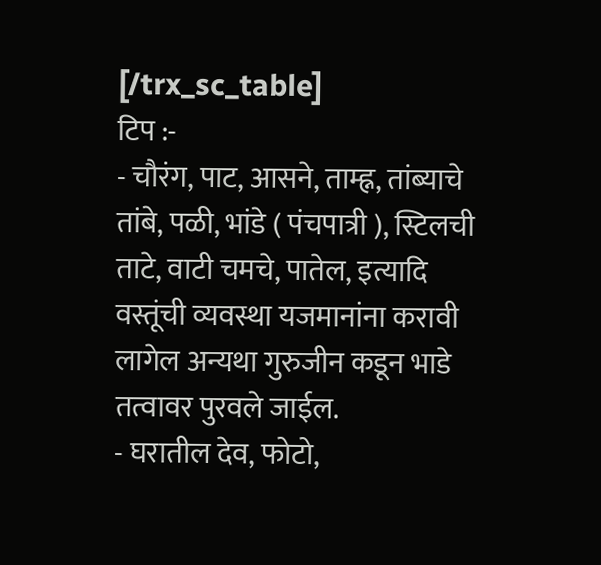[/trx_sc_table]
टिप :-
- चौरंग, पाट, आसने, ताम्ह्न, तांब्याचे तांबे, पळी, भांडे ( पंचपात्री ), स्टिलची ताटे, वाटी चमचे, पातेल, इत्यादि वस्तूंची व्यवस्था यजमानांना करावी लागेल अन्यथा गुरुजीन कडून भाडे तत्वावर पुरवले जाईल.
- घरातील देव, फोटो,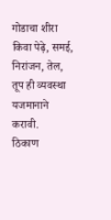गोडाचा शीरा किवा पेढ़े, समई, निरांजन, तेल, तूप ही व्यवस्था यजमानाने करावी.
ठिकाण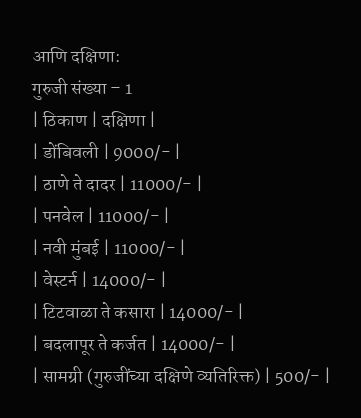आणि दक्षिणा:
गुरुजी संख्या – 1
| ठिकाण | दक्षिणा |
| डोंबिवली | 9000/- |
| ठाणे ते दादर | 11000/- |
| पनवेल | 11000/- |
| नवी मुंबई | 11000/- |
| वेस्टर्न | 14000/- |
| टिटवाळा ते कसारा | 14000/- |
| बदलापूर ते कर्जत | 14000/- |
| सामग्री (गुरुजींच्या दक्षिणे व्यतिरिक्त) | 500/- |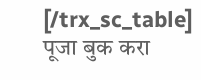[/trx_sc_table]
पूजा बुक करा